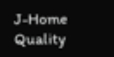J-Home Quality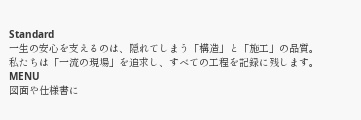Standard
一生の安心を支えるのは、隠れてしまう「構造」と「施工」の品質。
私たちは「一流の現場」を追求し、すべての工程を記録に残します。
MENU
図面や仕様書に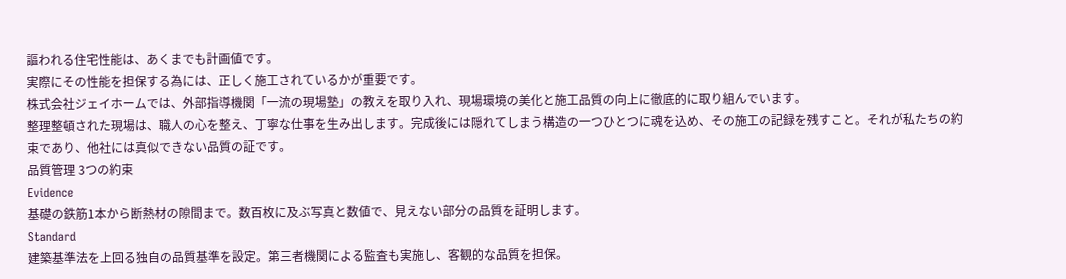謳われる住宅性能は、あくまでも計画値です。
実際にその性能を担保する為には、正しく施工されているかが重要です。
株式会社ジェイホームでは、外部指導機関「一流の現場塾」の教えを取り入れ、現場環境の美化と施工品質の向上に徹底的に取り組んでいます。
整理整頓された現場は、職人の心を整え、丁寧な仕事を生み出します。完成後には隠れてしまう構造の一つひとつに魂を込め、その施工の記録を残すこと。それが私たちの約束であり、他社には真似できない品質の証です。
品質管理 3つの約束
Evidence
基礎の鉄筋1本から断熱材の隙間まで。数百枚に及ぶ写真と数値で、見えない部分の品質を証明します。
Standard
建築基準法を上回る独自の品質基準を設定。第三者機関による監査も実施し、客観的な品質を担保。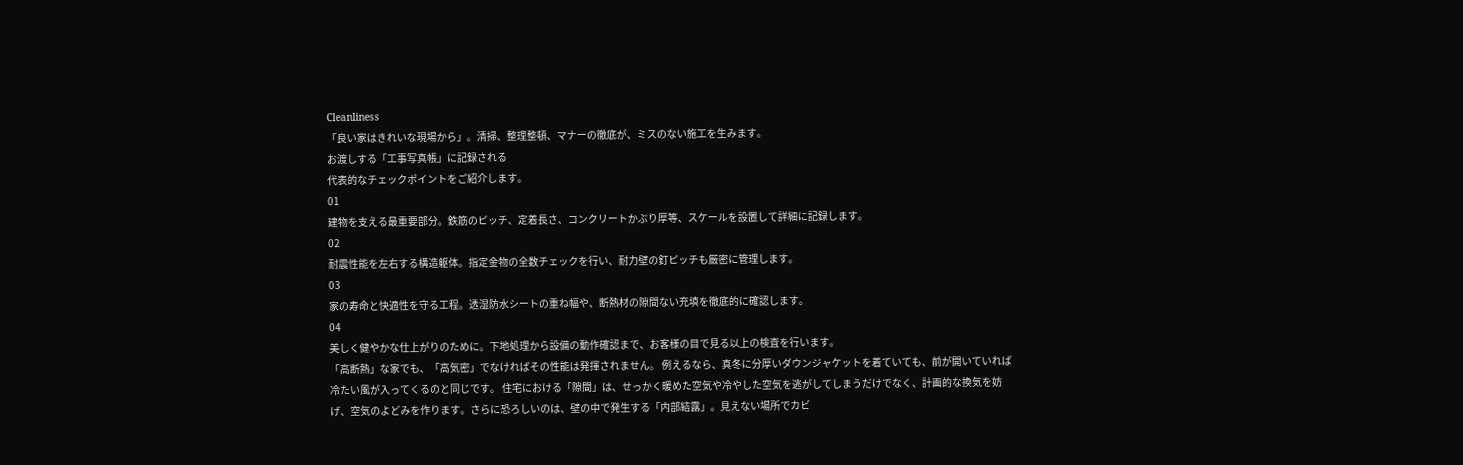Cleanliness
「良い家はきれいな現場から」。清掃、整理整頓、マナーの徹底が、ミスのない施工を生みます。
お渡しする「工事写真帳」に記録される
代表的なチェックポイントをご紹介します。
01
建物を支える最重要部分。鉄筋のピッチ、定着長さ、コンクリートかぶり厚等、スケールを設置して詳細に記録します。
02
耐震性能を左右する構造躯体。指定金物の全数チェックを行い、耐力壁の釘ピッチも厳密に管理します。
03
家の寿命と快適性を守る工程。透湿防水シートの重ね幅や、断熱材の隙間ない充填を徹底的に確認します。
04
美しく健やかな仕上がりのために。下地処理から設備の動作確認まで、お客様の目で見る以上の検査を行います。
「高断熱」な家でも、「高気密」でなければその性能は発揮されません。 例えるなら、真冬に分厚いダウンジャケットを着ていても、前が開いていれば冷たい風が入ってくるのと同じです。 住宅における「隙間」は、せっかく暖めた空気や冷やした空気を逃がしてしまうだけでなく、計画的な換気を妨げ、空気のよどみを作ります。さらに恐ろしいのは、壁の中で発生する「内部結露」。見えない場所でカビ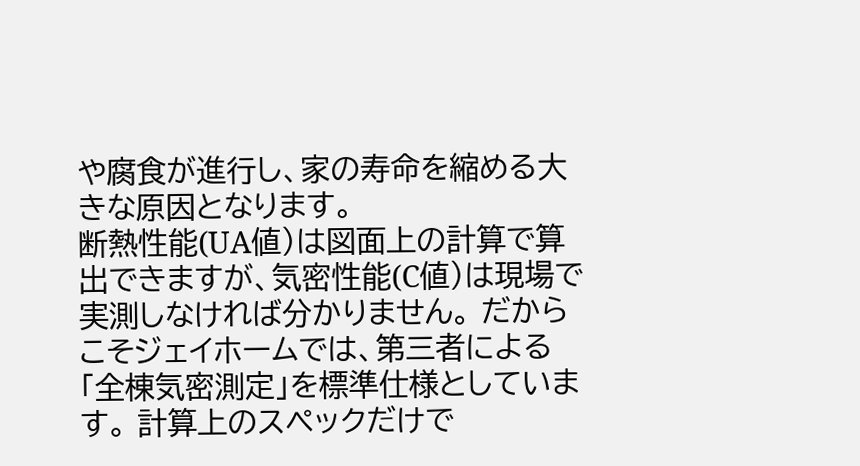や腐食が進行し、家の寿命を縮める大きな原因となります。
断熱性能(UA値)は図面上の計算で算出できますが、気密性能(C値)は現場で実測しなければ分かりません。 だからこそジェイホームでは、第三者による「全棟気密測定」を標準仕様としています。 計算上のスペックだけで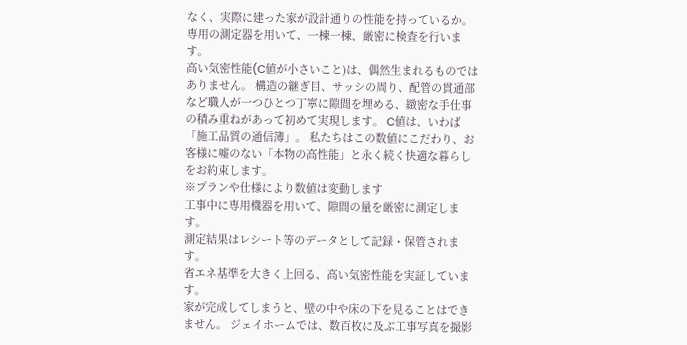なく、実際に建った家が設計通りの性能を持っているか。専用の測定器を用いて、一棟一棟、厳密に検査を行います。
高い気密性能(C値が小さいこと)は、偶然生まれるものではありません。 構造の継ぎ目、サッシの周り、配管の貫通部など職人が一つひとつ丁寧に隙間を埋める、緻密な手仕事の積み重ねがあって初めて実現します。 C値は、いわば「施工品質の通信簿」。 私たちはこの数値にこだわり、お客様に嘘のない「本物の高性能」と永く続く快適な暮らしをお約束します。
※プランや仕様により数値は変動します
工事中に専用機器を用いて、隙間の量を厳密に測定します。
測定結果はレシート等のデータとして記録・保管されます。
省エネ基準を大きく上回る、高い気密性能を実証しています。
家が完成してしまうと、壁の中や床の下を見ることはできません。 ジェイホームでは、数百枚に及ぶ工事写真を撮影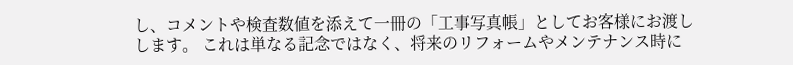し、コメントや検査数値を添えて一冊の「工事写真帳」としてお客様にお渡しします。 これは単なる記念ではなく、将来のリフォームやメンテナンス時に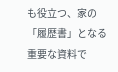も役立つ、家の「履歴書」となる重要な資料で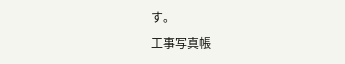す。
工事写真帳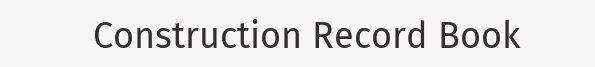Construction Record Book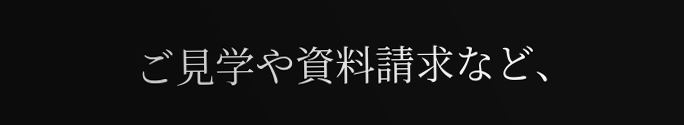ご見学や資料請求など、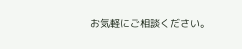お気軽にご相談ください。